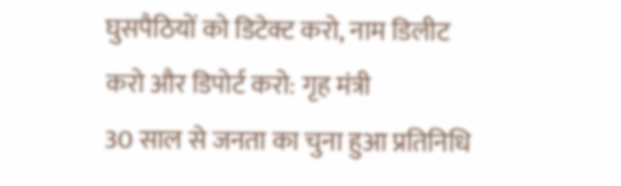घुसपैठियों को डिटेक्ट करो, नाम डिलीट करो और डिपोर्ट करो: गृह मंत्री
30 साल से जनता का चुना हुआ प्रतिनिधि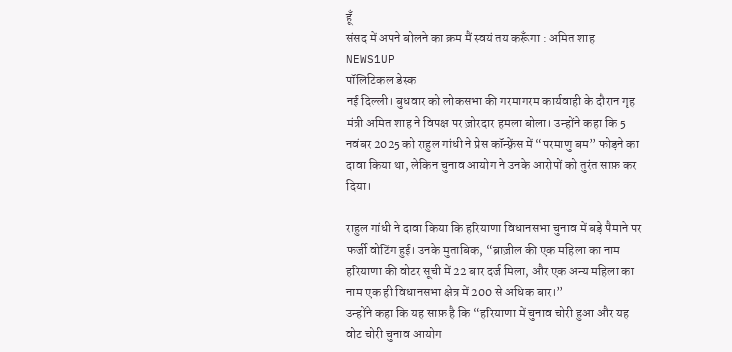हूँ
संसद में अपने बोलने का क्रम मैं स्वयं तय करूँगा : अमित शाह
NEWS1UP
पॉलिटिकल डेस्क
नई दिल्ली। बुधवार को लोकसभा की गरमागरम कार्यवाही के दौरान गृह मंत्री अमित शाह ने विपक्ष पर ज़ोरदार हमला बोला। उन्होंने कहा कि 5 नवंबर 2025 को राहुल गांधी ने प्रेस कॉन्फ़्रेंस में “परमाणु बम” फोड़ने का दावा किया था, लेकिन चुनाव आयोग ने उनके आरोपों को तुरंत साफ़ कर दिया।

राहुल गांधी ने दावा किया कि हरियाणा विधानसभा चुनाव में बड़े पैमाने पर फर्जी वोटिंग हुई। उनके मुताबिक, “ब्राज़ील की एक महिला का नाम हरियाणा की वोटर सूची में 22 बार दर्ज मिला, और एक अन्य महिला का नाम एक ही विधानसभा क्षेत्र में 200 से अधिक बार।”
उन्होंने कहा कि यह साफ़ है कि “हरियाणा में चुनाव चोरी हुआ और यह वोट चोरी चुनाव आयोग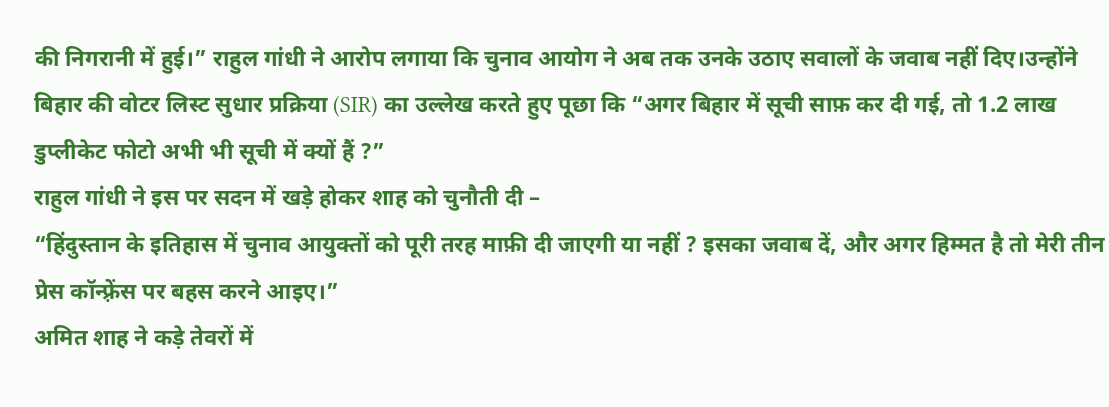की निगरानी में हुई।” राहुल गांधी ने आरोप लगाया कि चुनाव आयोग ने अब तक उनके उठाए सवालों के जवाब नहीं दिए।उन्होंने बिहार की वोटर लिस्ट सुधार प्रक्रिया (SIR) का उल्लेख करते हुए पूछा कि “अगर बिहार में सूची साफ़ कर दी गई, तो 1.2 लाख डुप्लीकेट फोटो अभी भी सूची में क्यों हैं ?”
राहुल गांधी ने इस पर सदन में खड़े होकर शाह को चुनौती दी –
“हिंदुस्तान के इतिहास में चुनाव आयुक्तों को पूरी तरह माफ़ी दी जाएगी या नहीं ? इसका जवाब दें, और अगर हिम्मत है तो मेरी तीन प्रेस कॉन्फ़्रेंस पर बहस करने आइए।”
अमित शाह ने कड़े तेवरों में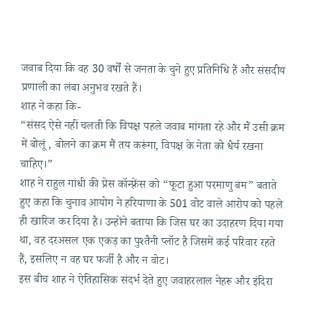जवाब दिया कि वह 30 वर्षों से जनता के चुने हुए प्रतिनिधि हैं और संसदीय प्रणाली का लंबा अनुभव रखते हैं।
शाह ने कहा कि-
“संसद ऐसे नहीं चलती कि विपक्ष पहले जवाब मांगता रहे और मैं उसी क्रम में बोलूं, बोलने का क्रम मैं तय करूंगा, विपक्ष के नेता को धैर्य रखना चाहिए।”
शाह ने राहुल गांधी की प्रेस कॉन्फ़्रेंस को “फूटा हुआ परमाणु बम” बताते हुए कहा कि चुनाव आयोग ने हरियाणा के 501 वोट वाले आरोप को पहले ही खारिज कर दिया है। उन्होंने बताया कि जिस घर का उदाहरण दिया गया था, वह दरअसल एक एकड़ का पुश्तैनी प्लॉट है जिसमें कई परिवार रहते हैं, इसलिए न वह घर फर्जी है और न वोट।
इस बीच शाह ने ऐतिहासिक संदर्भ देते हुए जवाहरलाल नेहरू और इंदिरा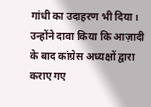गांधी का उदाहरण भी दिया। उन्होंने दावा किया कि आज़ादी के बाद कांग्रेस अध्यक्षों द्वारा कराए गए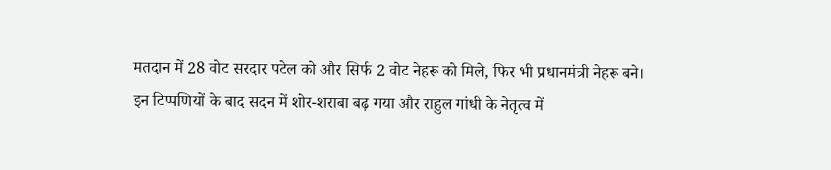मतदान में 28 वोट सरदार पटेल को और सिर्फ 2 वोट नेहरू को मिले, फिर भी प्रधानमंत्री नेहरू बने।
इन टिप्पणियों के बाद सदन में शोर-शराबा बढ़ गया और राहुल गांधी के नेतृत्व में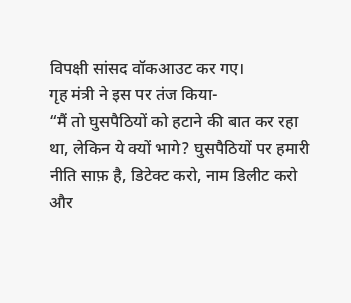विपक्षी सांसद वॉकआउट कर गए।
गृह मंत्री ने इस पर तंज किया-
“मैं तो घुसपैठियों को हटाने की बात कर रहा था, लेकिन ये क्यों भागे? घुसपैठियों पर हमारी नीति साफ़ है, डिटेक्ट करो, नाम डिलीट करो और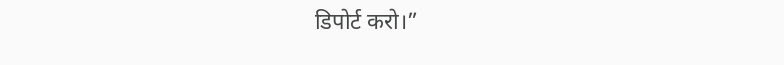डिपोर्ट करो।”